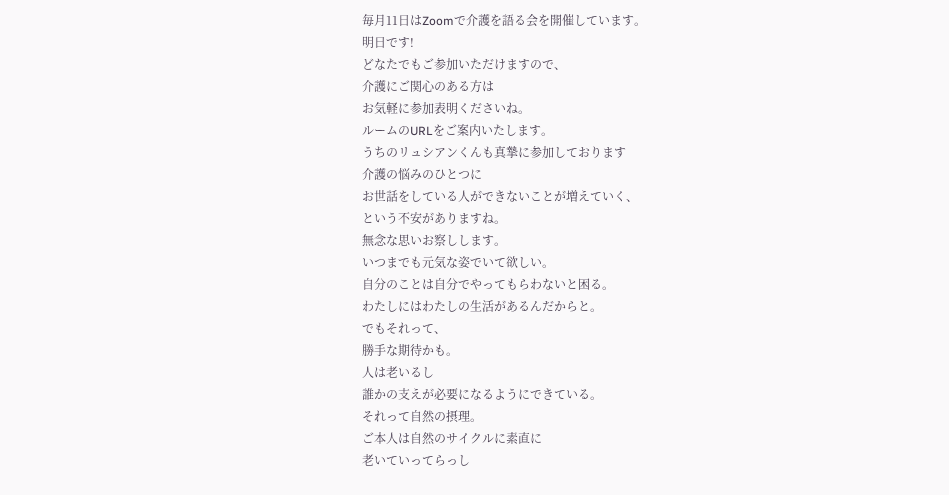毎月11日はZoomで介護を語る会を開催しています。
明日です!
どなたでもご参加いただけますので、
介護にご関心のある方は
お気軽に参加表明くださいね。
ルームのURLをご案内いたします。
うちのリュシアンくんも真摯に参加しております
介護の悩みのひとつに
お世話をしている人ができないことが増えていく、
という不安がありますね。
無念な思いお察しします。
いつまでも元気な姿でいて欲しい。
自分のことは自分でやってもらわないと困る。
わたしにはわたしの生活があるんだからと。
でもそれって、
勝手な期待かも。
人は老いるし
誰かの支えが必要になるようにできている。
それって自然の摂理。
ご本人は自然のサイクルに素直に
老いていってらっし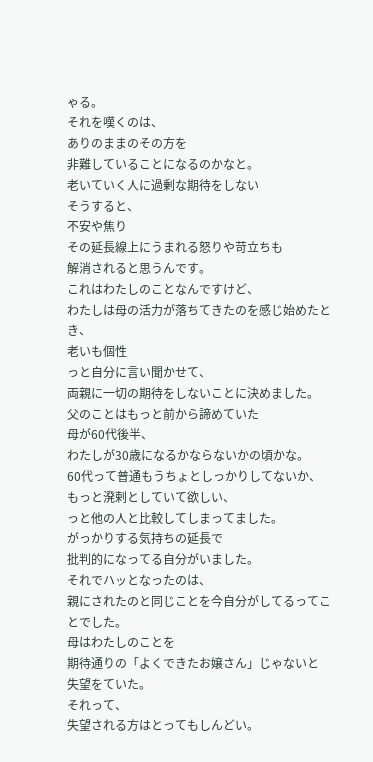ゃる。
それを嘆くのは、
ありのままのその方を
非難していることになるのかなと。
老いていく人に過剰な期待をしない
そうすると、
不安や焦り
その延長線上にうまれる怒りや苛立ちも
解消されると思うんです。
これはわたしのことなんですけど、
わたしは母の活力が落ちてきたのを感じ始めたとき、
老いも個性
っと自分に言い聞かせて、
両親に一切の期待をしないことに決めました。
父のことはもっと前から諦めていた
母が60代後半、
わたしが30歳になるかならないかの頃かな。
60代って普通もうちょとしっかりしてないか、
もっと溌剌としていて欲しい、
っと他の人と比較してしまってました。
がっかりする気持ちの延長で
批判的になってる自分がいました。
それでハッとなったのは、
親にされたのと同じことを今自分がしてるってことでした。
母はわたしのことを
期待通りの「よくできたお嬢さん」じゃないと
失望をていた。
それって、
失望される方はとってもしんどい。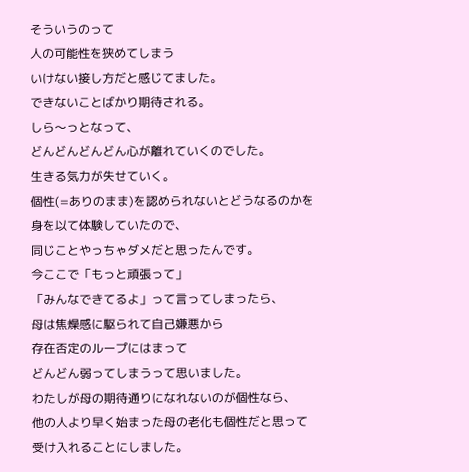そういうのって
人の可能性を狭めてしまう
いけない接し方だと感じてました。
できないことばかり期待される。
しら〜っとなって、
どんどんどんどん心が離れていくのでした。
生きる気力が失せていく。
個性(=ありのまま)を認められないとどうなるのかを
身を以て体験していたので、
同じことやっちゃダメだと思ったんです。
今ここで「もっと頑張って」
「みんなできてるよ」って言ってしまったら、
母は焦燥感に駆られて自己嫌悪から
存在否定のループにはまって
どんどん弱ってしまうって思いました。
わたしが母の期待通りになれないのが個性なら、
他の人より早く始まった母の老化も個性だと思って
受け入れることにしました。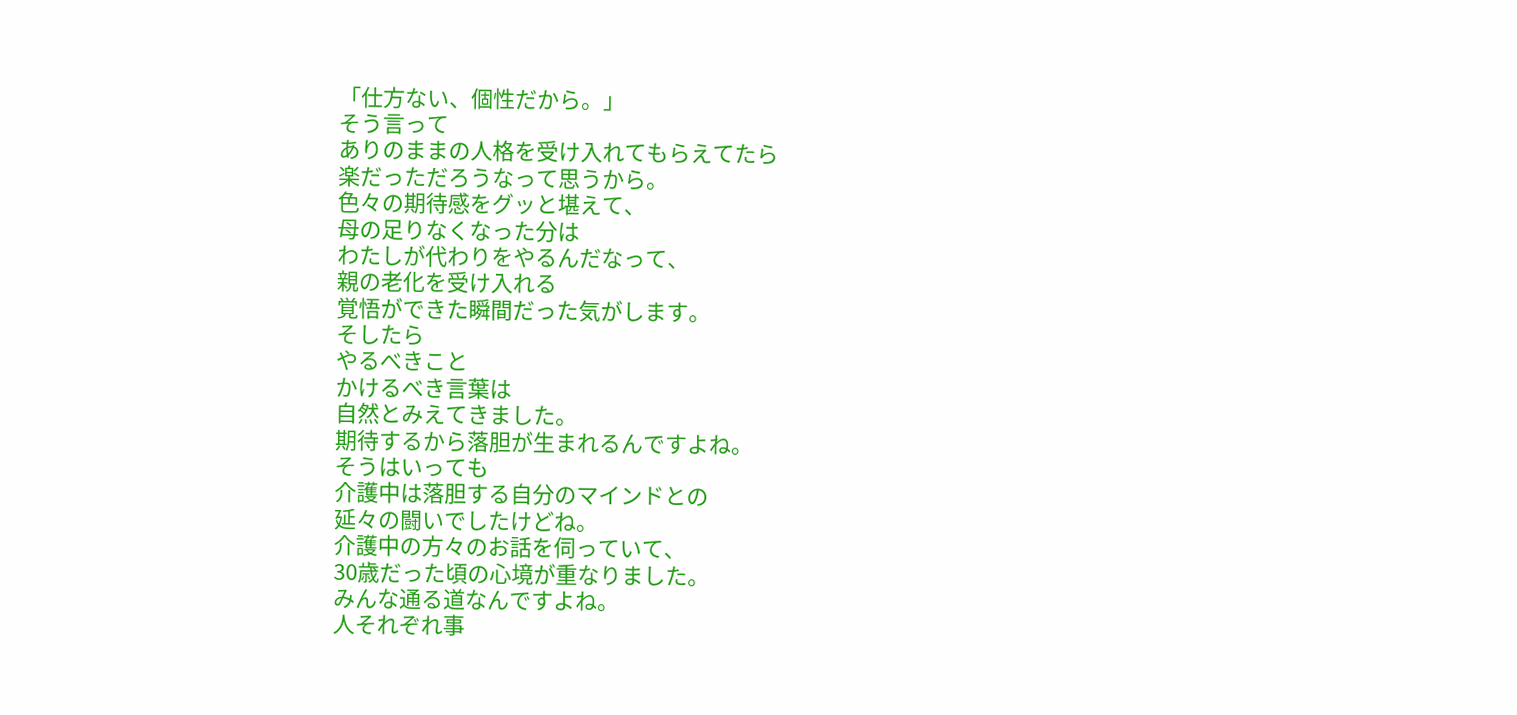「仕方ない、個性だから。」
そう言って
ありのままの人格を受け入れてもらえてたら
楽だっただろうなって思うから。
色々の期待感をグッと堪えて、
母の足りなくなった分は
わたしが代わりをやるんだなって、
親の老化を受け入れる
覚悟ができた瞬間だった気がします。
そしたら
やるべきこと
かけるべき言葉は
自然とみえてきました。
期待するから落胆が生まれるんですよね。
そうはいっても
介護中は落胆する自分のマインドとの
延々の闘いでしたけどね。
介護中の方々のお話を伺っていて、
30歳だった頃の心境が重なりました。
みんな通る道なんですよね。
人それぞれ事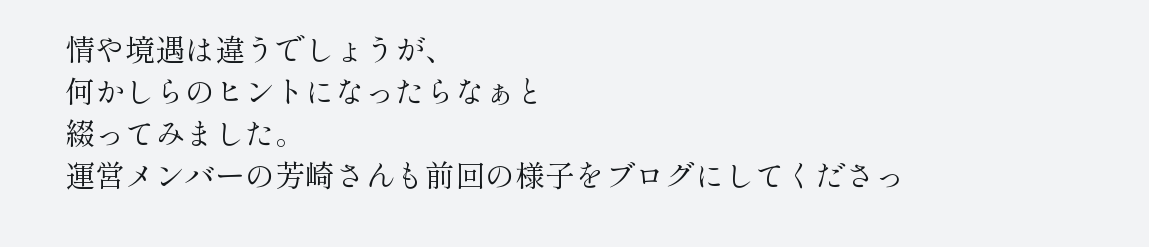情や境遇は違うでしょうが、
何かしらのヒントになったらなぁと
綴ってみました。
運営メンバーの芳崎さんも前回の様子をブログにしてくださっ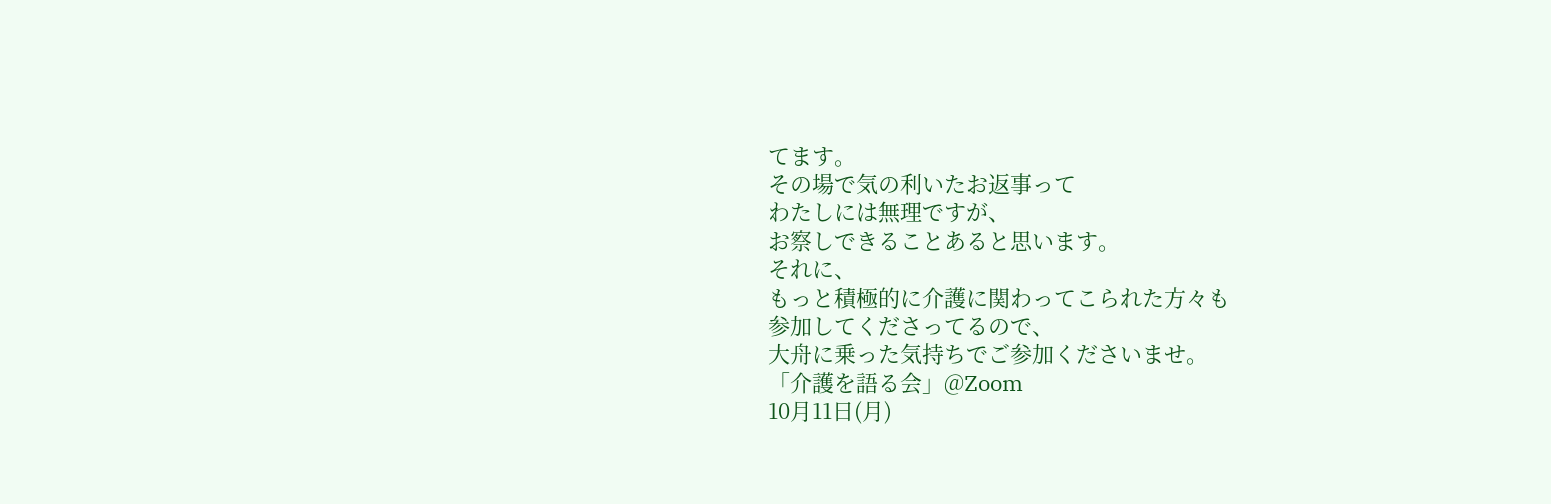てます。
その場で気の利いたお返事って
わたしには無理ですが、
お察しできることあると思います。
それに、
もっと積極的に介護に関わってこられた方々も
参加してくださってるので、
大舟に乗った気持ちでご参加くださいませ。
「介護を語る会」@Zoom
10月11日(月)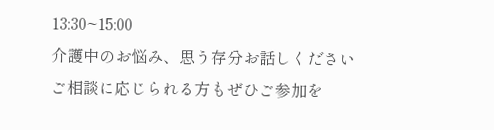13:30~15:00
介護中のお悩み、思う存分お話しください
ご相談に応じられる方もぜひご参加を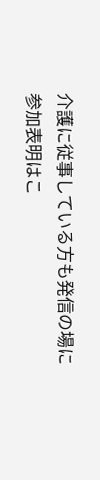介護に従事している方も発信の場に
参加表明はこ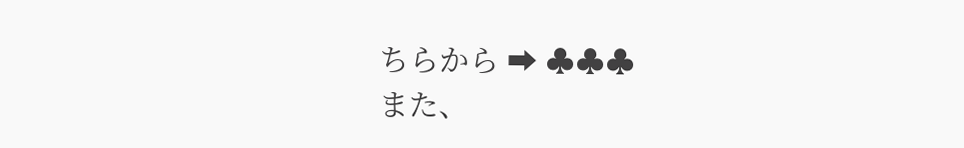ちらから ➡ ♣♣♣
また、